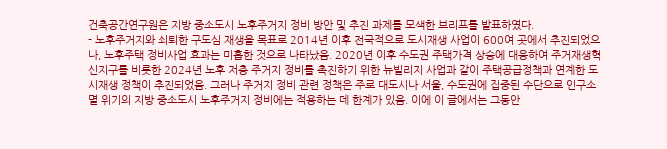건축공간연구원은 지방 중소도시 노후주거지 정비 방안 및 추진 과제를 모색한 브리프를 발표하였다.
- 노후주거지와 쇠퇴한 구도심 재생을 목표로 2014년 이후 전국적으로 도시재생 사업이 600여 곳에서 추진되었으나, 노후주택 정비사업 효과는 미흡한 것으로 나타났음. 2020년 이후 수도권 주택가격 상승에 대응하여 주거재생혁신지구를 비롯한 2024년 노후 저층 주거지 정비를 촉진하기 위한 뉴빌리지 사업과 같이 주택공급정책과 연계한 도시재생 정책이 추진되었음. 그러나 주거지 정비 관련 정책은 주로 대도시나 서울, 수도권에 집중된 수단으로 인구소멸 위기의 지방 중소도시 노후주거지 정비에는 적용하는 데 한계가 있음. 이에 이 글에서는 그동안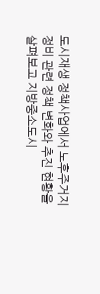도시재생 정책사업에서 노후주거지 정비 관련 정책 변화와 추진 현황을 살펴보고 지방중소도시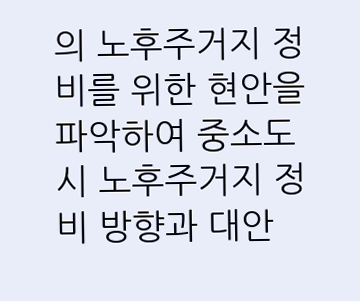의 노후주거지 정비를 위한 현안을 파악하여 중소도시 노후주거지 정비 방향과 대안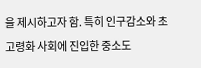을 제시하고자 함. 특히 인구감소와 초고령화 사회에 진입한 중소도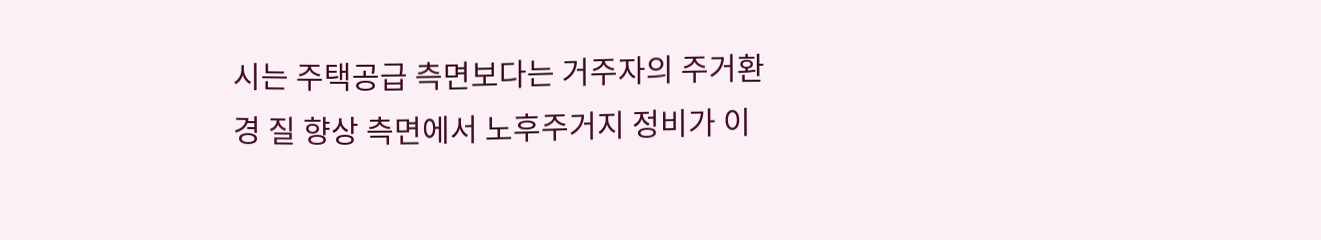시는 주택공급 측면보다는 거주자의 주거환경 질 향상 측면에서 노후주거지 정비가 이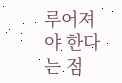루어져야 한다는 점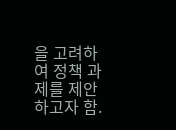을 고려하여 정책 과제를 제안하고자 함.